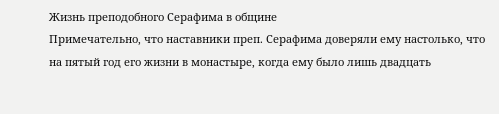Жизнь преподобного Серафима в общине
Примечательно, что наставники преп. Серафима доверяли ему настолько, что на пятый год его жизни в монастыре, когда ему было лишь двадцать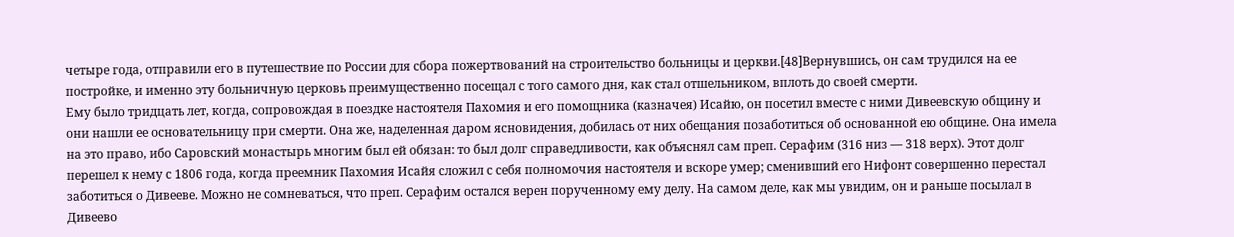четыре года, отправили его в путешествие по России для сбора пожертвований на строительство больницы и церкви.[48]Вернувшись, он сам трудился на ее постройке, и именно эту больничную церковь преимущественно посещал с того самого дня, как стал отшельником, вплоть до своей смерти.
Ему было тридцать лет, когда, сопровождая в поездке настоятеля Пахомия и его помощника (казначея) Исайю, он посетил вместе с ними Дивеевскую общину и они нашли ее основательницу при смерти. Она же, наделенная даром ясновидения, добилась от них обещания позаботиться об основанной ею общине. Она имела на это право, ибо Саровский монастырь многим был ей обязан: то был долг справедливости, как объяснял сам преп. Серафим (316 низ — 318 верх). Этот долг перешел к нему с 1806 года, когда преемник Пахомия Исайя сложил с себя полномочия настоятеля и вскоре умер; сменивший его Нифонт совершенно перестал заботиться о Дивееве. Можно не сомневаться, что преп. Серафим остался верен порученному ему делу. На самом деле, как мы увидим, он и раньше посылал в Дивеево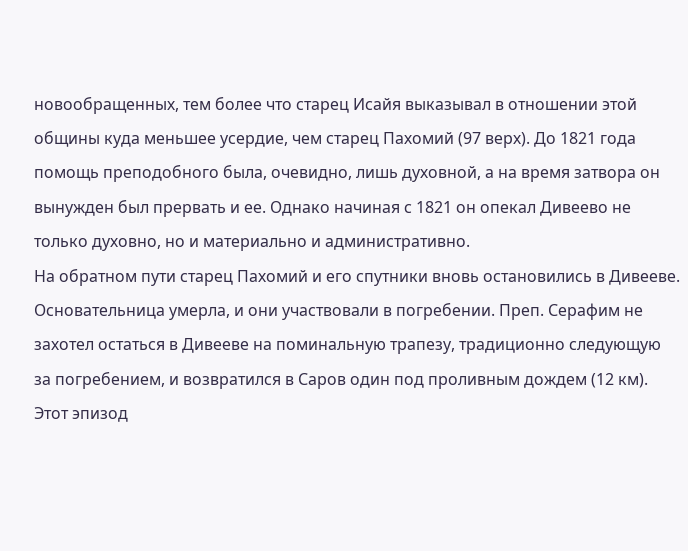новообращенных, тем более что старец Исайя выказывал в отношении этой общины куда меньшее усердие, чем старец Пахомий (97 верх). До 1821 года помощь преподобного была, очевидно, лишь духовной, а на время затвора он вынужден был прервать и ее. Однако начиная с 1821 он опекал Дивеево не только духовно, но и материально и административно.
На обратном пути старец Пахомий и его спутники вновь остановились в Дивееве. Основательница умерла, и они участвовали в погребении. Преп. Серафим не захотел остаться в Дивееве на поминальную трапезу, традиционно следующую за погребением, и возвратился в Саров один под проливным дождем (12 км). Этот эпизод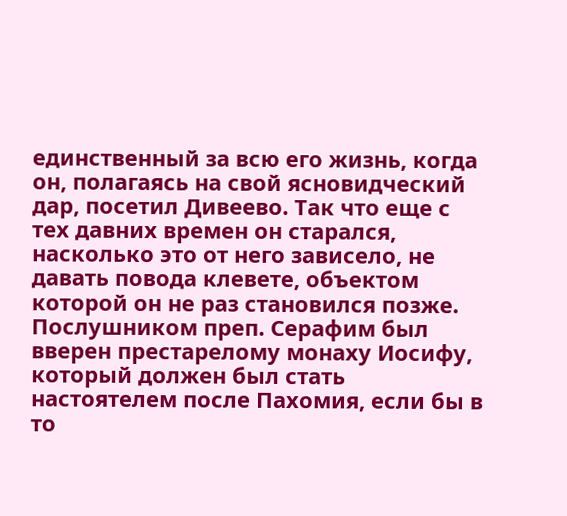единственный за всю его жизнь, когда он, полагаясь на свой ясновидческий дар, посетил Дивеево. Так что еще с тех давних времен он старался, насколько это от него зависело, не давать повода клевете, объектом которой он не раз становился позже.
Послушником преп. Серафим был вверен престарелому монаху Иосифу, который должен был стать настоятелем после Пахомия, если бы в то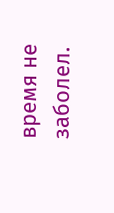время не заболел.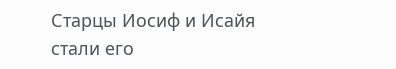Старцы Иосиф и Исайя стали его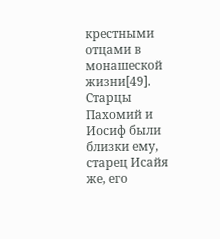крестными отцами в монашеской жизни[49]. Старцы Пахомий и Иосиф были близки ему, старец Исайя же, его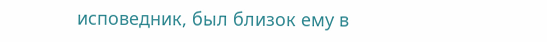исповедник, был близок ему в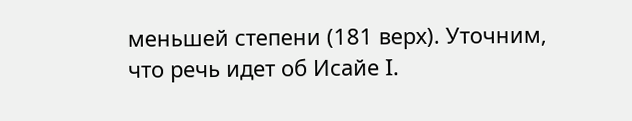меньшей степени (181 верх). Уточним, что речь идет об Исайе I.